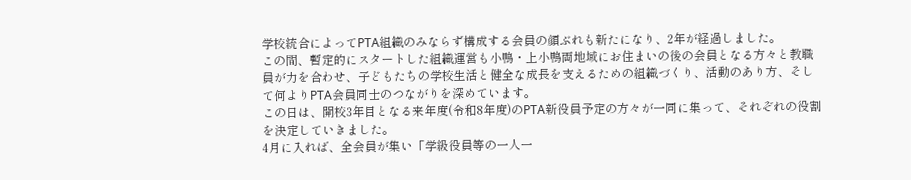学校統合によってPTA組織のみならず構成する会員の顔ぶれも新たになり、2年が経過しました。
この間、暫定的にスタートした組織運営も小鴨・上小鴨両地域にお住まいの後の会員となる方々と教職員が力を合わせ、子どもたちの学校生活と健全な成長を支えるための組織づくり、活動のあり方、そして何よりPTA会員同士のつながりを深めています。
この日は、開校3年目となる来年度(令和8年度)のPTA新役員予定の方々が一同に集って、それぞれの役割を決定していきました。
4月に入れば、全会員が集い「学級役員等の一人一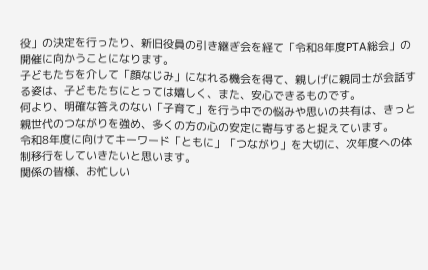役」の決定を行ったり、新旧役員の引き継ぎ会を経て「令和8年度PTA総会」の開催に向かうことになります。
子どもたちを介して「顔なじみ」になれる機会を得て、親しげに親同士が会話する姿は、子どもたちにとっては嬉しく、また、安心できるものです。
何より、明確な答えのない「子育て」を行う中での悩みや思いの共有は、きっと親世代のつながりを強め、多くの方の心の安定に寄与すると捉えています。
令和8年度に向けてキーワード「ともに」「つながり」を大切に、次年度への体制移行をしていきたいと思います。
関係の皆様、お忙しい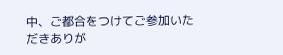中、ご都合をつけてご参加いただきありが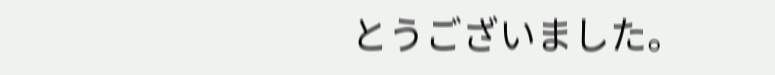とうございました。